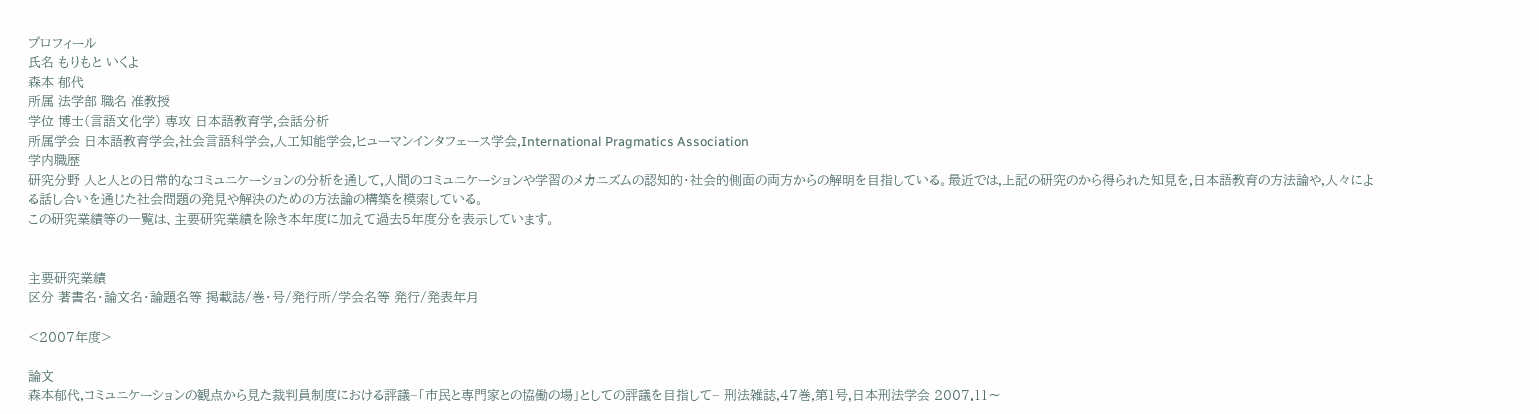プロフィール
氏名 もりもと いくよ
森本 郁代
所属 法学部 職名 准教授
学位 博士(言語文化学) 専攻 日本語教育学,会話分析
所属学会 日本語教育学会,社会言語科学会,人工知能学会,ヒューマンインタフェース学会,International Pragmatics Association
学内職歴
研究分野 人と人との日常的なコミュニケーションの分析を通して,人間のコミュニケーションや学習のメカニズムの認知的・社会的側面の両方からの解明を目指している。最近では,上記の研究のから得られた知見を,日本語教育の方法論や,人々による話し合いを通じた社会問題の発見や解決のための方法論の構築を模索している。
この研究業績等の一覧は、主要研究業績を除き本年度に加えて過去5年度分を表示しています。


主要研究業績
区分 著書名・論文名・論題名等 掲載誌/巻・号/発行所/学会名等 発行/発表年月

<2007年度>

論文
森本郁代,コミュニケーションの観点から見た裁判員制度における評議−「市民と専門家との協働の場」としての評議を目指して− 刑法雑誌,47巻,第1号,日本刑法学会 2007.11〜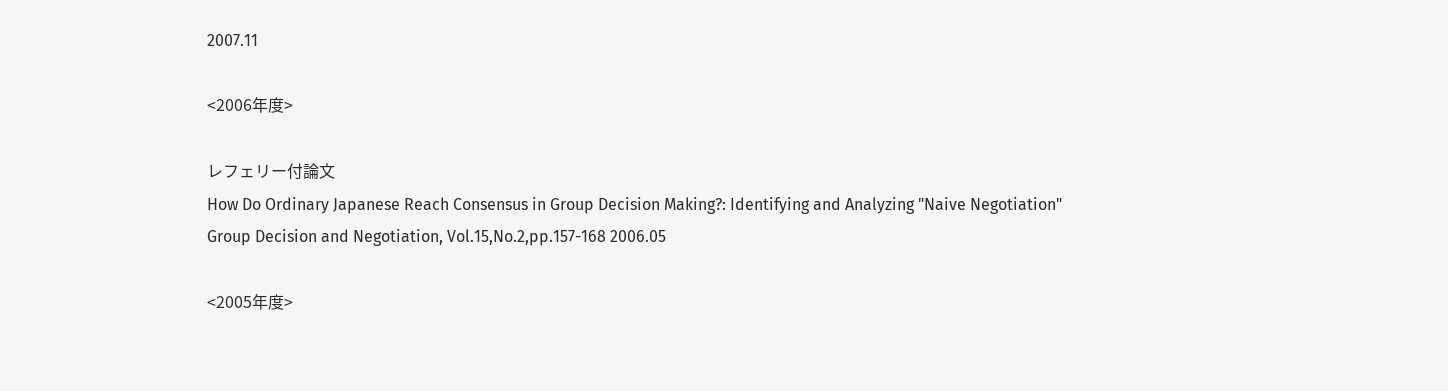2007.11

<2006年度>

レフェリー付論文
How Do Ordinary Japanese Reach Consensus in Group Decision Making?: Identifying and Analyzing "Naive Negotiation" Group Decision and Negotiation, Vol.15,No.2,pp.157-168 2006.05

<2005年度>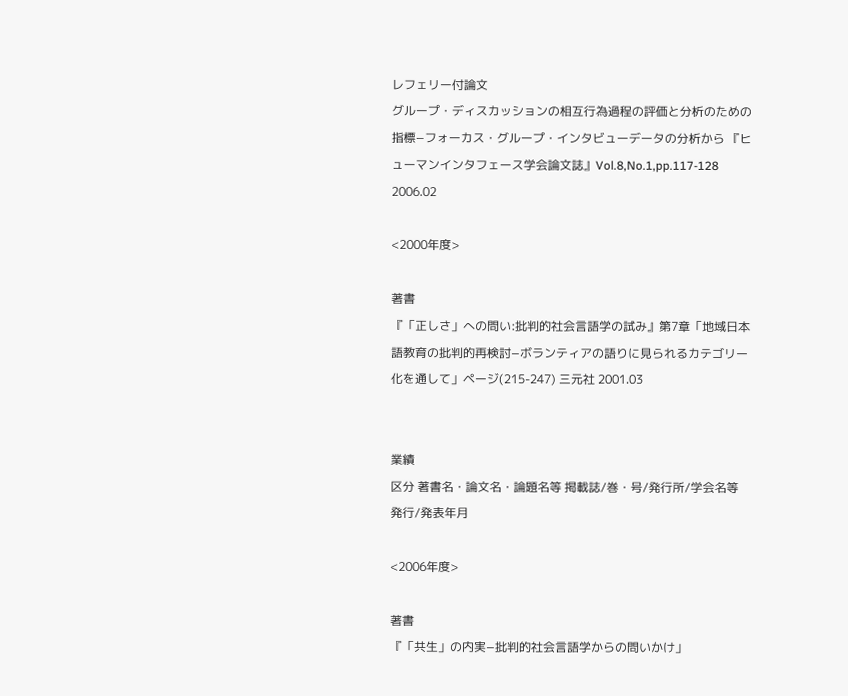レフェリー付論文
グループ・ディスカッションの相互行為過程の評価と分析のための指標−フォーカス・グループ・インタビューデータの分析から 『ヒューマンインタフェース学会論文誌』Vol.8,No.1,pp.117-128 2006.02

<2000年度>

著書
『「正しさ」への問い:批判的社会言語学の試み』第7章「地域日本語教育の批判的再検討−ボランティアの語りに見られるカテゴリー化を通して」ページ(215-247) 三元社 2001.03


業績
区分 著書名・論文名・論題名等 掲載誌/巻・号/発行所/学会名等 発行/発表年月

<2006年度>

著書
『「共生」の内実−批判的社会言語学からの問いかけ」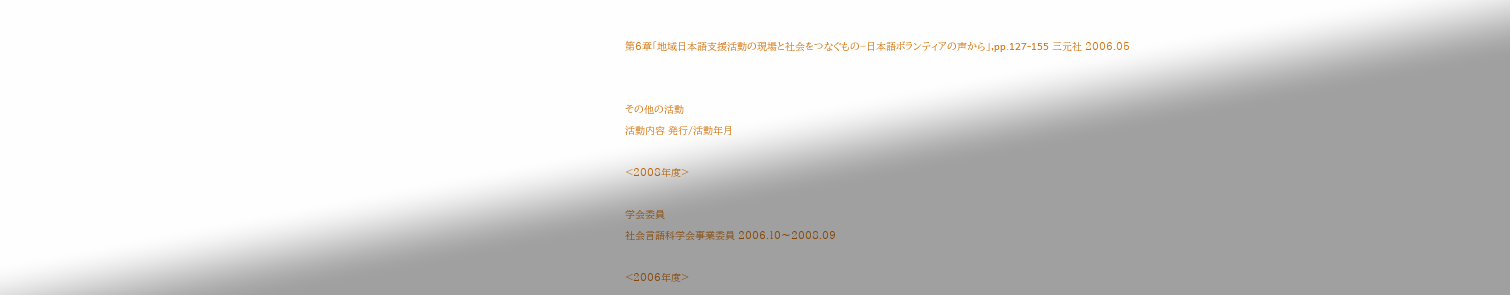第6章「地域日本語支援活動の現場と社会をつなぐもの−日本語ボランティアの声から」,pp.127-155 三元社 2006.05


その他の活動
活動内容 発行/活動年月

<2008年度>

学会委員
社会言語科学会事業委員 2006.10〜2008.09

<2006年度>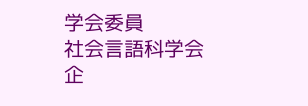学会委員
社会言語科学会企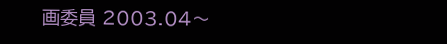画委員 2003.04〜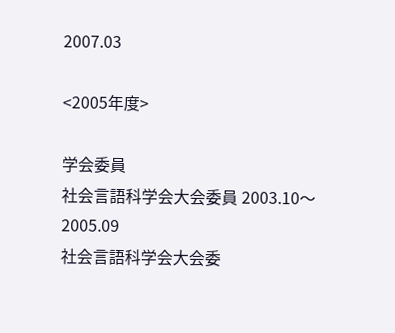2007.03

<2005年度>

学会委員
社会言語科学会大会委員 2003.10〜2005.09
社会言語科学会大会委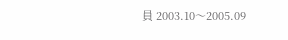員 2003.10〜2005.09